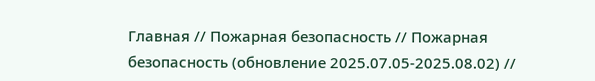Главная // Пожарная безопасность // Пожарная безопасность (обновление 2025.07.05-2025.08.02) //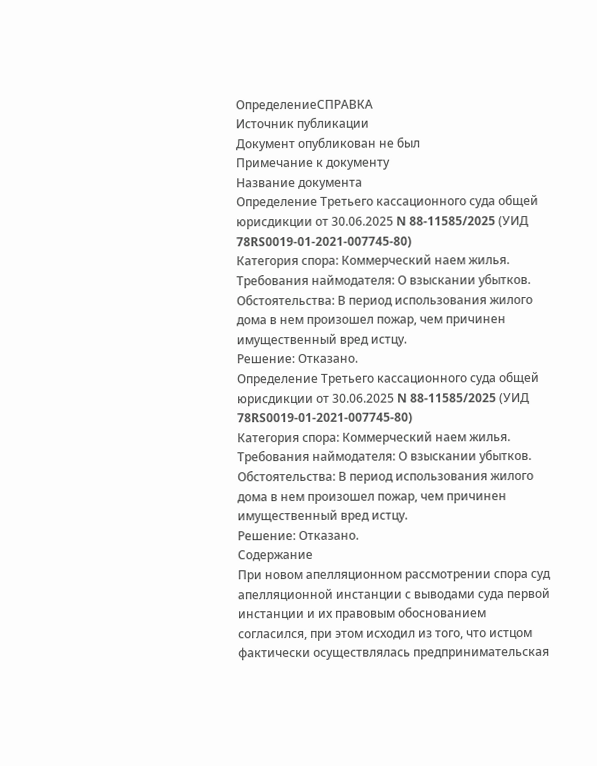ОпределениеСПРАВКА
Источник публикации
Документ опубликован не был
Примечание к документу
Название документа
Определение Третьего кассационного суда общей юрисдикции от 30.06.2025 N 88-11585/2025 (УИД 78RS0019-01-2021-007745-80)
Категория спора: Коммерческий наем жилья.
Требования наймодателя: О взыскании убытков.
Обстоятельства: В период использования жилого дома в нем произошел пожар, чем причинен имущественный вред истцу.
Решение: Отказано.
Определение Третьего кассационного суда общей юрисдикции от 30.06.2025 N 88-11585/2025 (УИД 78RS0019-01-2021-007745-80)
Категория спора: Коммерческий наем жилья.
Требования наймодателя: О взыскании убытков.
Обстоятельства: В период использования жилого дома в нем произошел пожар, чем причинен имущественный вред истцу.
Решение: Отказано.
Содержание
При новом апелляционном рассмотрении спора суд апелляционной инстанции с выводами суда первой инстанции и их правовым обоснованием согласился, при этом исходил из того, что истцом фактически осуществлялась предпринимательская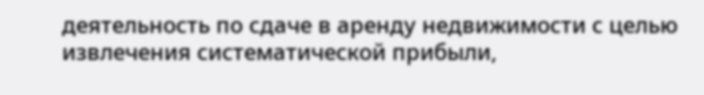деятельность по сдаче в аренду недвижимости с целью извлечения систематической прибыли,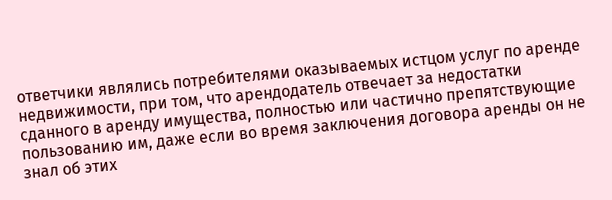ответчики являлись потребителями оказываемых истцом услуг по аренде недвижимости, при том, что арендодатель отвечает за недостатки сданного в аренду имущества, полностью или частично препятствующие пользованию им, даже если во время заключения договора аренды он не знал об этих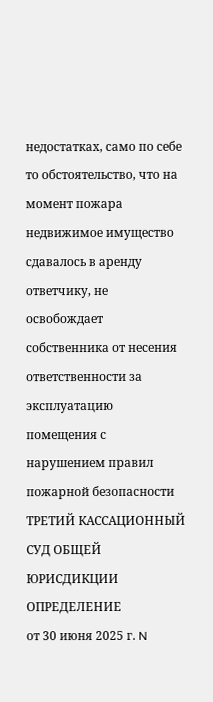недостатках, само по себе то обстоятельство, что на момент пожара недвижимое имущество сдавалось в аренду ответчику, не освобождает собственника от несения ответственности за эксплуатацию помещения с нарушением правил пожарной безопасности
ТРЕТИЙ КАССАЦИОННЫЙ СУД ОБЩЕЙ ЮРИСДИКЦИИ
ОПРЕДЕЛЕНИЕ
от 30 июня 2025 г. N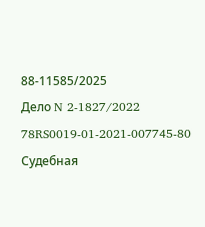88-11585/2025
Дело N 2-1827/2022
78RS0019-01-2021-007745-80
Судебная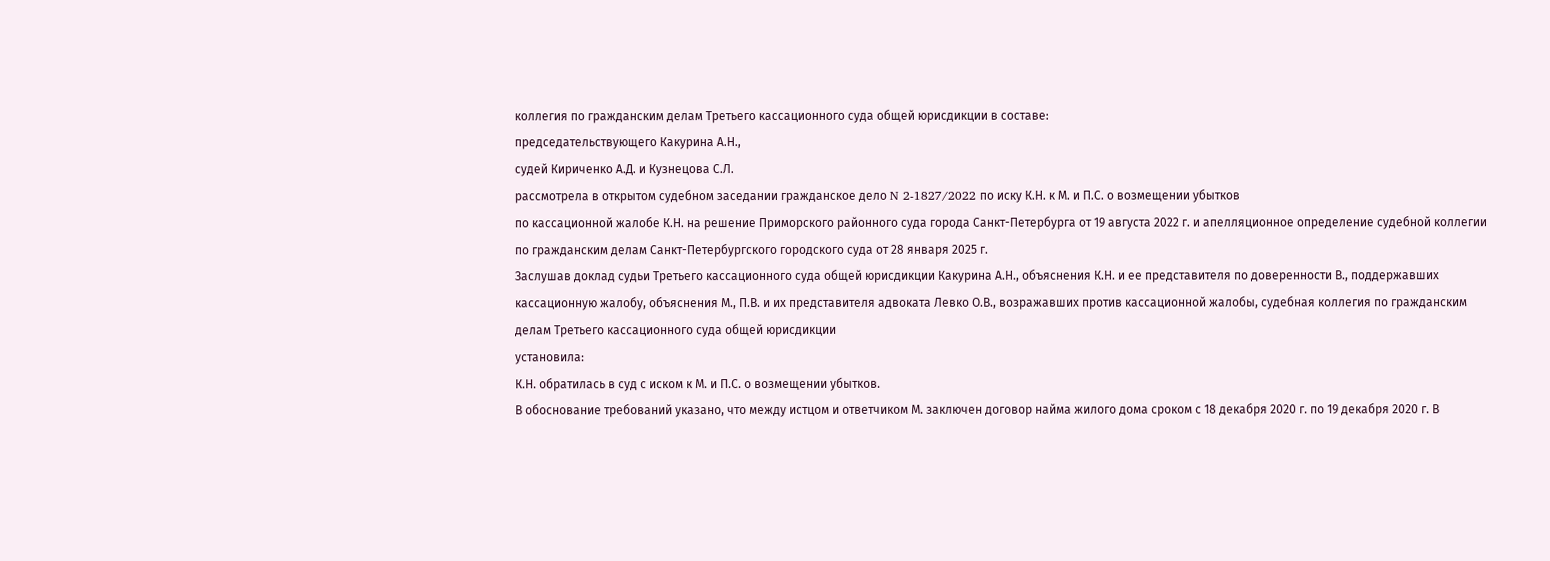коллегия по гражданским делам Третьего кассационного суда общей юрисдикции в составе:
председательствующего Какурина А.Н.,
судей Кириченко А.Д. и Кузнецова С.Л.
рассмотрела в открытом судебном заседании гражданское дело N 2-1827/2022 по иску К.Н. к М. и П.С. о возмещении убытков
по кассационной жалобе К.Н. на решение Приморского районного суда города Санкт-Петербурга от 19 августа 2022 г. и апелляционное определение судебной коллегии по гражданским делам Санкт-Петербургского городского суда от 28 января 2025 г.
Заслушав доклад судьи Третьего кассационного суда общей юрисдикции Какурина А.Н., объяснения К.Н. и ее представителя по доверенности В., поддержавших кассационную жалобу, объяснения М., П.В. и их представителя адвоката Левко О.В., возражавших против кассационной жалобы, судебная коллегия по гражданским делам Третьего кассационного суда общей юрисдикции
установила:
К.Н. обратилась в суд с иском к М. и П.С. о возмещении убытков.
В обоснование требований указано, что между истцом и ответчиком М. заключен договор найма жилого дома сроком с 18 декабря 2020 г. по 19 декабря 2020 г. В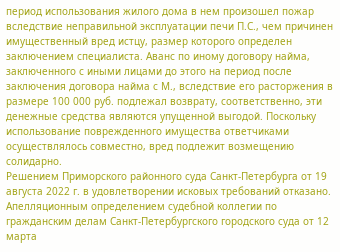период использования жилого дома в нем произошел пожар вследствие неправильной эксплуатации печи П.С., чем причинен имущественный вред истцу, размер которого определен заключением специалиста. Аванс по иному договору найма, заключенного с иными лицами до этого на период после заключения договора найма с М., вследствие его расторжения в размере 100 000 руб. подлежал возврату, соответственно, эти денежные средства являются упущенной выгодой. Поскольку использование поврежденного имущества ответчиками осуществлялось совместно, вред подлежит возмещению солидарно.
Решением Приморского районного суда Санкт-Петербурга от 19 августа 2022 г. в удовлетворении исковых требований отказано.
Апелляционным определением судебной коллегии по гражданским делам Санкт-Петербургского городского суда от 12 марта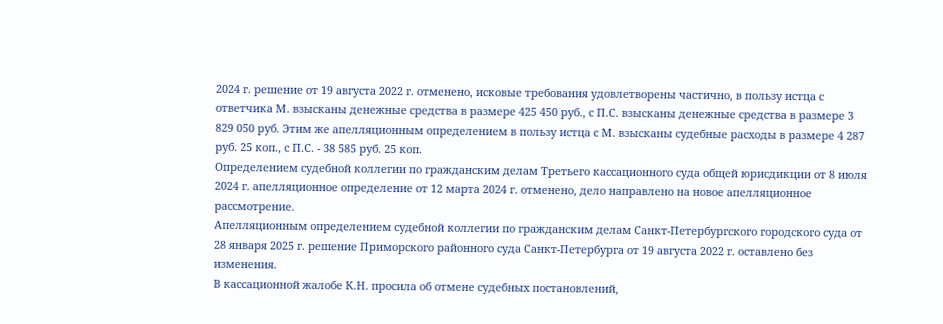2024 г. решение от 19 августа 2022 г. отменено, исковые требования удовлетворены частично, в пользу истца с ответчика М. взысканы денежные средства в размере 425 450 руб., с П.С. взысканы денежные средства в размере 3 829 050 руб. Этим же апелляционным определением в пользу истца с М. взысканы судебные расходы в размере 4 287 руб. 25 коп., с П.С. - 38 585 руб. 25 коп.
Определением судебной коллегии по гражданским делам Третьего кассационного суда общей юрисдикции от 8 июля 2024 г. апелляционное определение от 12 марта 2024 г. отменено, дело направлено на новое апелляционное рассмотрение.
Апелляционным определением судебной коллегии по гражданским делам Санкт-Петербургского городского суда от 28 января 2025 г. решение Приморского районного суда Санкт-Петербурга от 19 августа 2022 г. оставлено без изменения.
В кассационной жалобе К.Н. просила об отмене судебных постановлений,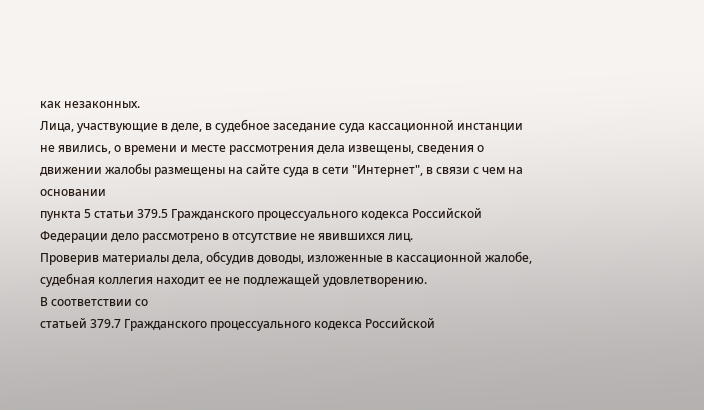как незаконных.
Лица, участвующие в деле, в судебное заседание суда кассационной инстанции не явились, о времени и месте рассмотрения дела извещены, сведения о движении жалобы размещены на сайте суда в сети "Интернет", в связи с чем на основании
пункта 5 статьи 379.5 Гражданского процессуального кодекса Российской Федерации дело рассмотрено в отсутствие не явившихся лиц.
Проверив материалы дела, обсудив доводы, изложенные в кассационной жалобе, судебная коллегия находит ее не подлежащей удовлетворению.
В соответствии со
статьей 379.7 Гражданского процессуального кодекса Российской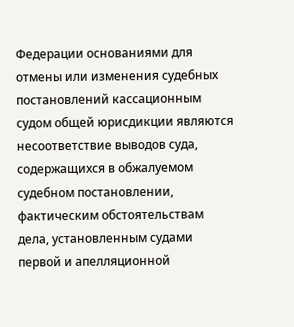Федерации основаниями для отмены или изменения судебных постановлений кассационным судом общей юрисдикции являются несоответствие выводов суда, содержащихся в обжалуемом судебном постановлении, фактическим обстоятельствам дела, установленным судами первой и апелляционной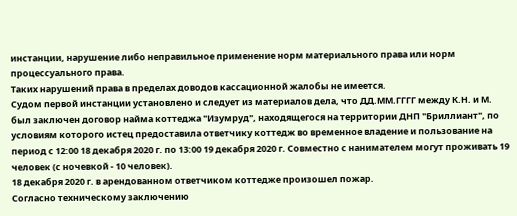инстанции, нарушение либо неправильное применение норм материального права или норм процессуального права.
Таких нарушений права в пределах доводов кассационной жалобы не имеется.
Судом первой инстанции установлено и следует из материалов дела, что ДД.ММ.ГГГГ между К.Н. и М. был заключен договор найма коттеджа "Изумруд", находящегося на территории ДНП "Бриллиант", по условиям которого истец предоставила ответчику коттедж во временное владение и пользование на период с 12:00 18 декабря 2020 г. по 13:00 19 декабря 2020 г. Совместно с нанимателем могут проживать 19 человек (с ночевкой - 10 человек).
18 декабря 2020 г. в арендованном ответчиком коттедже произошел пожар.
Согласно техническому заключению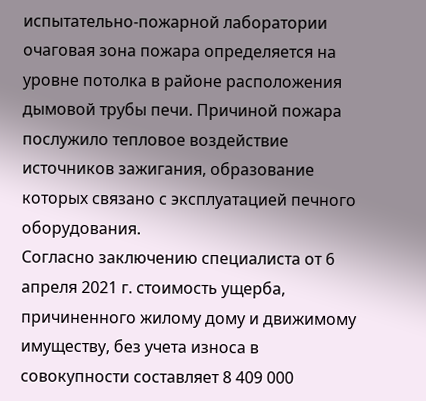испытательно-пожарной лаборатории очаговая зона пожара определяется на уровне потолка в районе расположения дымовой трубы печи. Причиной пожара послужило тепловое воздействие источников зажигания, образование которых связано с эксплуатацией печного оборудования.
Согласно заключению специалиста от 6 апреля 2021 г. стоимость ущерба, причиненного жилому дому и движимому имуществу, без учета износа в совокупности составляет 8 409 000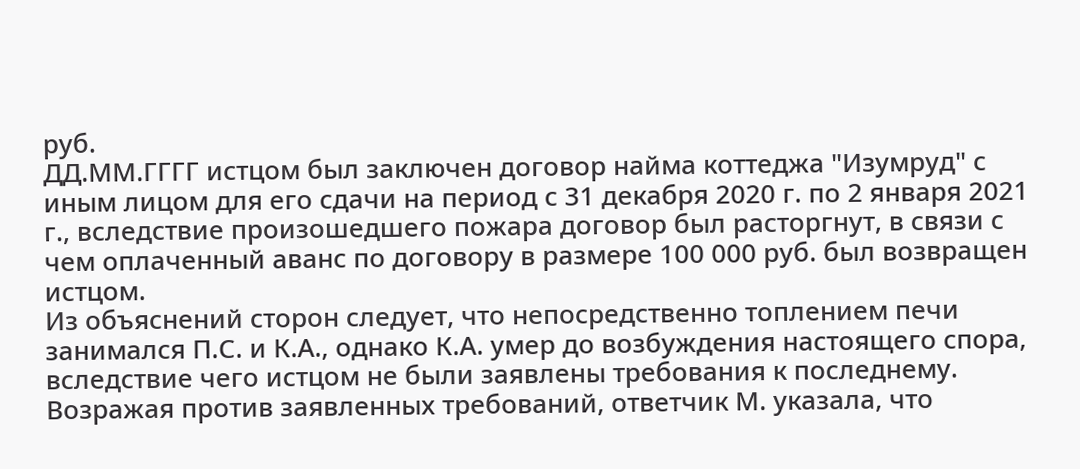руб.
ДД.ММ.ГГГГ истцом был заключен договор найма коттеджа "Изумруд" с иным лицом для его сдачи на период с 31 декабря 2020 г. по 2 января 2021 г., вследствие произошедшего пожара договор был расторгнут, в связи с чем оплаченный аванс по договору в размере 100 000 руб. был возвращен истцом.
Из объяснений сторон следует, что непосредственно топлением печи занимался П.С. и К.А., однако К.А. умер до возбуждения настоящего спора, вследствие чего истцом не были заявлены требования к последнему.
Возражая против заявленных требований, ответчик М. указала, что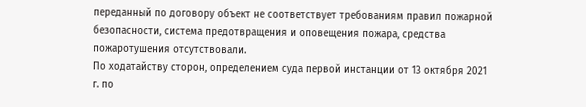переданный по договору объект не соответствует требованиям правил пожарной безопасности, система предотвращения и оповещения пожара, средства пожаротушения отсутствовали.
По ходатайству сторон, определением суда первой инстанции от 13 октября 2021 г. по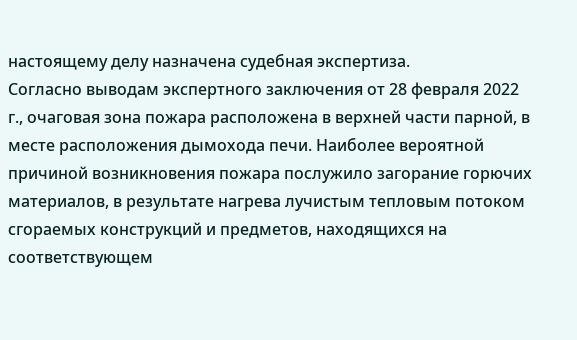настоящему делу назначена судебная экспертиза.
Согласно выводам экспертного заключения от 28 февраля 2022 г., очаговая зона пожара расположена в верхней части парной, в месте расположения дымохода печи. Наиболее вероятной причиной возникновения пожара послужило загорание горючих материалов, в результате нагрева лучистым тепловым потоком сгораемых конструкций и предметов, находящихся на соответствующем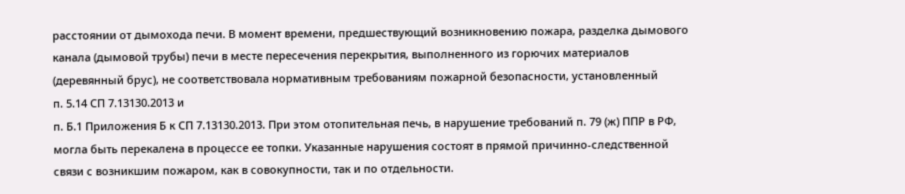расстоянии от дымохода печи. В момент времени, предшествующий возникновению пожара, разделка дымового канала (дымовой трубы) печи в месте пересечения перекрытия, выполненного из горючих материалов (деревянный брус), не соответствовала нормативным требованиям пожарной безопасности, установленный
п. 5.14 СП 7.13130.2013 и
п. Б.1 Приложения Б к СП 7.13130.2013. При этом отопительная печь, в нарушение требований п. 79 (ж) ППР в РФ, могла быть перекалена в процессе ее топки. Указанные нарушения состоят в прямой причинно-следственной связи с возникшим пожаром, как в совокупности, так и по отдельности.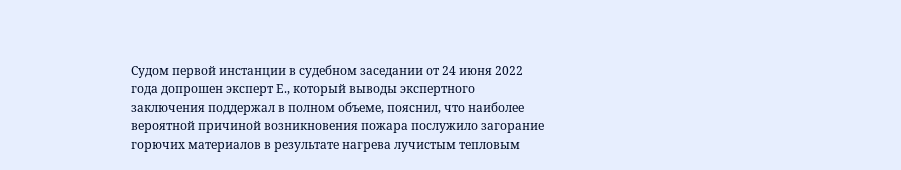Судом первой инстанции в судебном заседании от 24 июня 2022 года допрошен эксперт Е., который выводы экспертного заключения поддержал в полном объеме, пояснил, что наиболее вероятной причиной возникновения пожара послужило загорание горючих материалов в результате нагрева лучистым тепловым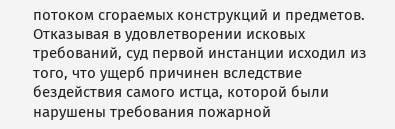потоком сгораемых конструкций и предметов.
Отказывая в удовлетворении исковых требований, суд первой инстанции исходил из того, что ущерб причинен вследствие бездействия самого истца, которой были нарушены требования пожарной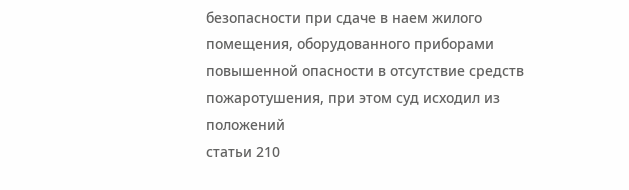безопасности при сдаче в наем жилого помещения, оборудованного приборами повышенной опасности в отсутствие средств пожаротушения, при этом суд исходил из положений
статьи 210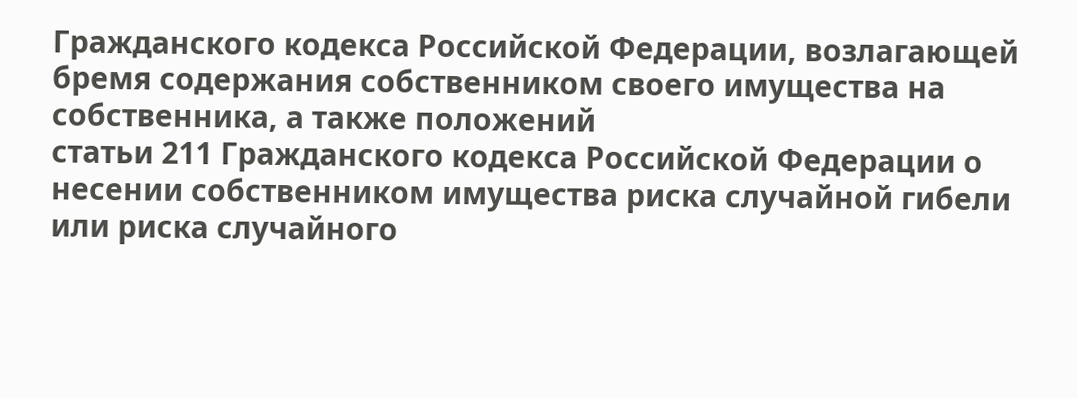Гражданского кодекса Российской Федерации, возлагающей бремя содержания собственником своего имущества на собственника, а также положений
статьи 211 Гражданского кодекса Российской Федерации о несении собственником имущества риска случайной гибели или риска случайного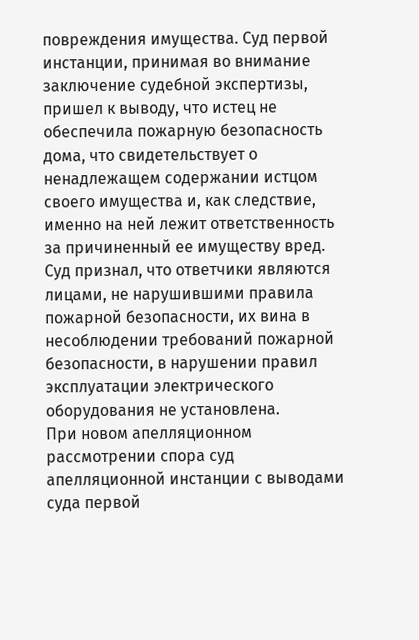повреждения имущества. Суд первой инстанции, принимая во внимание заключение судебной экспертизы, пришел к выводу, что истец не обеспечила пожарную безопасность дома, что свидетельствует о ненадлежащем содержании истцом своего имущества и, как следствие, именно на ней лежит ответственность за причиненный ее имуществу вред. Суд признал, что ответчики являются лицами, не нарушившими правила пожарной безопасности, их вина в несоблюдении требований пожарной безопасности, в нарушении правил эксплуатации электрического оборудования не установлена.
При новом апелляционном рассмотрении спора суд апелляционной инстанции с выводами суда первой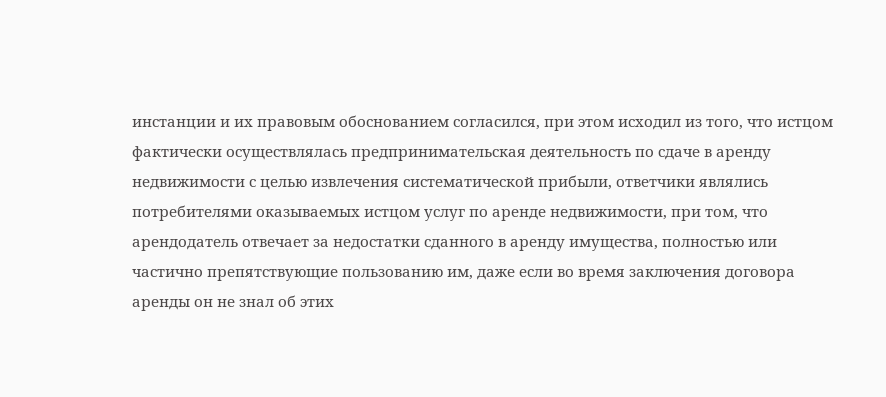инстанции и их правовым обоснованием согласился, при этом исходил из того, что истцом фактически осуществлялась предпринимательская деятельность по сдаче в аренду недвижимости с целью извлечения систематической прибыли, ответчики являлись потребителями оказываемых истцом услуг по аренде недвижимости, при том, что арендодатель отвечает за недостатки сданного в аренду имущества, полностью или частично препятствующие пользованию им, даже если во время заключения договора аренды он не знал об этих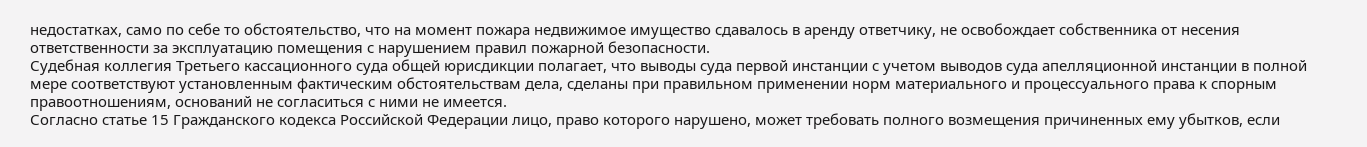недостатках, само по себе то обстоятельство, что на момент пожара недвижимое имущество сдавалось в аренду ответчику, не освобождает собственника от несения ответственности за эксплуатацию помещения с нарушением правил пожарной безопасности.
Судебная коллегия Третьего кассационного суда общей юрисдикции полагает, что выводы суда первой инстанции с учетом выводов суда апелляционной инстанции в полной мере соответствуют установленным фактическим обстоятельствам дела, сделаны при правильном применении норм материального и процессуального права к спорным правоотношениям, оснований не согласиться с ними не имеется.
Согласно статье 15 Гражданского кодекса Российской Федерации лицо, право которого нарушено, может требовать полного возмещения причиненных ему убытков, если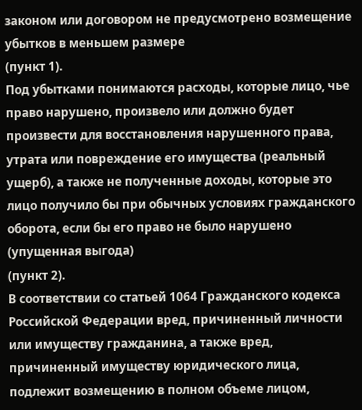законом или договором не предусмотрено возмещение убытков в меньшем размере
(пункт 1).
Под убытками понимаются расходы, которые лицо, чье право нарушено, произвело или должно будет произвести для восстановления нарушенного права, утрата или повреждение его имущества (реальный ущерб), а также не полученные доходы, которые это лицо получило бы при обычных условиях гражданского оборота, если бы его право не было нарушено (упущенная выгода)
(пункт 2).
В соответствии со статьей 1064 Гражданского кодекса Российской Федерации вред, причиненный личности или имуществу гражданина, а также вред, причиненный имуществу юридического лица, подлежит возмещению в полном объеме лицом,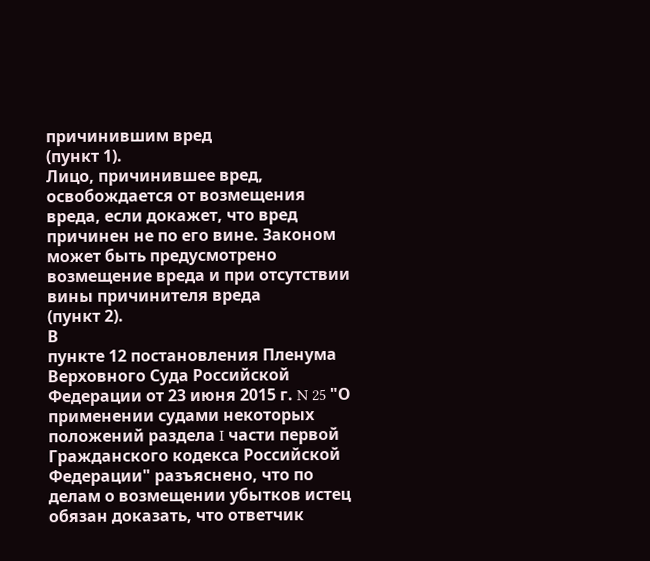причинившим вред
(пункт 1).
Лицо, причинившее вред, освобождается от возмещения вреда, если докажет, что вред причинен не по его вине. Законом может быть предусмотрено возмещение вреда и при отсутствии вины причинителя вреда
(пункт 2).
В
пункте 12 постановления Пленума Верховного Суда Российской Федерации от 23 июня 2015 г. N 25 "О применении судами некоторых положений раздела I части первой Гражданского кодекса Российской Федерации" разъяснено, что по делам о возмещении убытков истец обязан доказать, что ответчик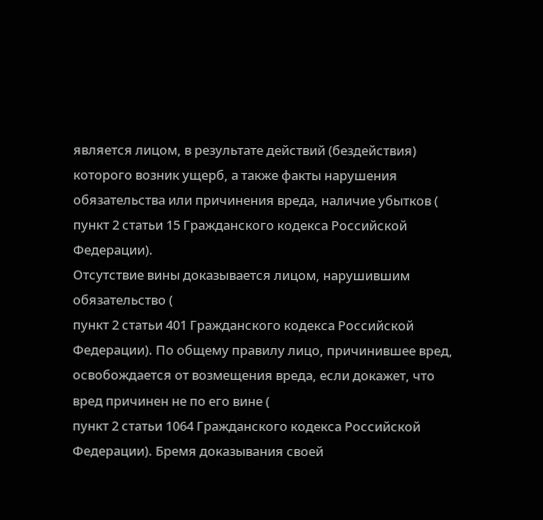является лицом, в результате действий (бездействия) которого возник ущерб, а также факты нарушения обязательства или причинения вреда, наличие убытков (
пункт 2 статьи 15 Гражданского кодекса Российской Федерации).
Отсутствие вины доказывается лицом, нарушившим обязательство (
пункт 2 статьи 401 Гражданского кодекса Российской Федерации). По общему правилу лицо, причинившее вред, освобождается от возмещения вреда, если докажет, что вред причинен не по его вине (
пункт 2 статьи 1064 Гражданского кодекса Российской Федерации). Бремя доказывания своей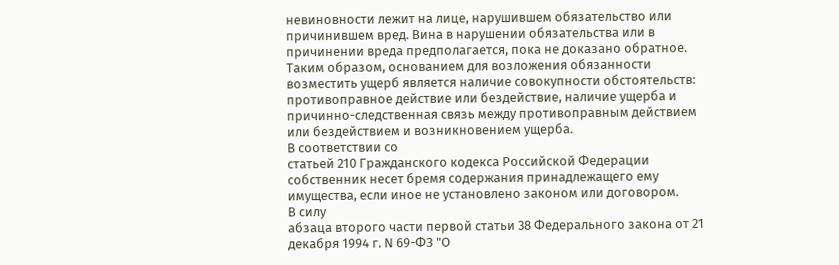невиновности лежит на лице, нарушившем обязательство или причинившем вред. Вина в нарушении обязательства или в причинении вреда предполагается, пока не доказано обратное.
Таким образом, основанием для возложения обязанности возместить ущерб является наличие совокупности обстоятельств: противоправное действие или бездействие, наличие ущерба и причинно-следственная связь между противоправным действием или бездействием и возникновением ущерба.
В соответствии со
статьей 210 Гражданского кодекса Российской Федерации собственник несет бремя содержания принадлежащего ему имущества, если иное не установлено законом или договором.
В силу
абзаца второго части первой статьи 38 Федерального закона от 21 декабря 1994 г. N 69-ФЗ "О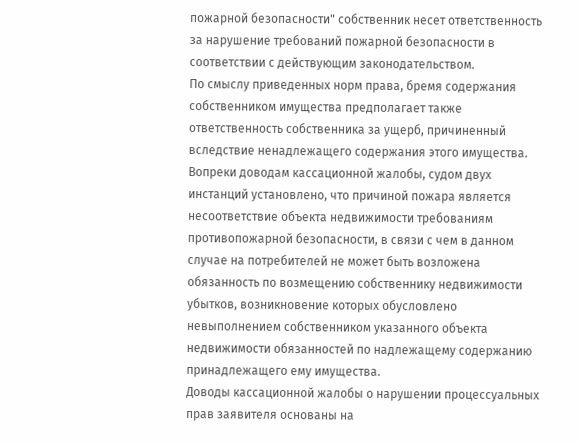пожарной безопасности" собственник несет ответственность за нарушение требований пожарной безопасности в соответствии с действующим законодательством.
По смыслу приведенных норм права, бремя содержания собственником имущества предполагает также ответственность собственника за ущерб, причиненный вследствие ненадлежащего содержания этого имущества.
Вопреки доводам кассационной жалобы, судом двух инстанций установлено, что причиной пожара является несоответствие объекта недвижимости требованиям противопожарной безопасности, в связи с чем в данном случае на потребителей не может быть возложена обязанность по возмещению собственнику недвижимости убытков, возникновение которых обусловлено невыполнением собственником указанного объекта недвижимости обязанностей по надлежащему содержанию принадлежащего ему имущества.
Доводы кассационной жалобы о нарушении процессуальных прав заявителя основаны на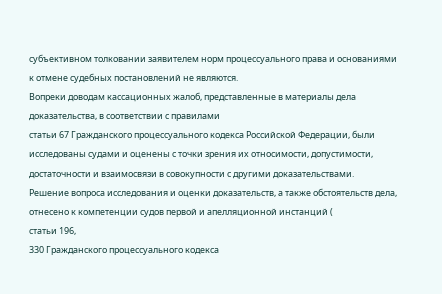субъективном толковании заявителем норм процессуального права и основаниями к отмене судебных постановлений не являются.
Вопреки доводам кассационных жалоб, представленные в материалы дела доказательства, в соответствии с правилами
статьи 67 Гражданского процессуального кодекса Российской Федерации, были исследованы судами и оценены с точки зрения их относимости, допустимости, достаточности и взаимосвязи в совокупности с другими доказательствами.
Решение вопроса исследования и оценки доказательств, а также обстоятельств дела, отнесено к компетенции судов первой и апелляционной инстанций (
статьи 196,
330 Гражданского процессуального кодекса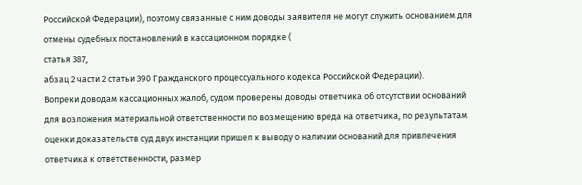Российской Федерации), поэтому связанные с ним доводы заявителя не могут служить основанием для отмены судебных постановлений в кассационном порядке (
статья 387,
абзац 2 части 2 статьи 390 Гражданского процессуального кодекса Российской Федерации).
Вопреки доводам кассационных жалоб, судом проверены доводы ответчика об отсутствии оснований для возложения материальной ответственности по возмещению вреда на ответчика, по результатам оценки доказательств суд двух инстанции пришел к выводу о наличии оснований для привлечения ответчика к ответственности, размер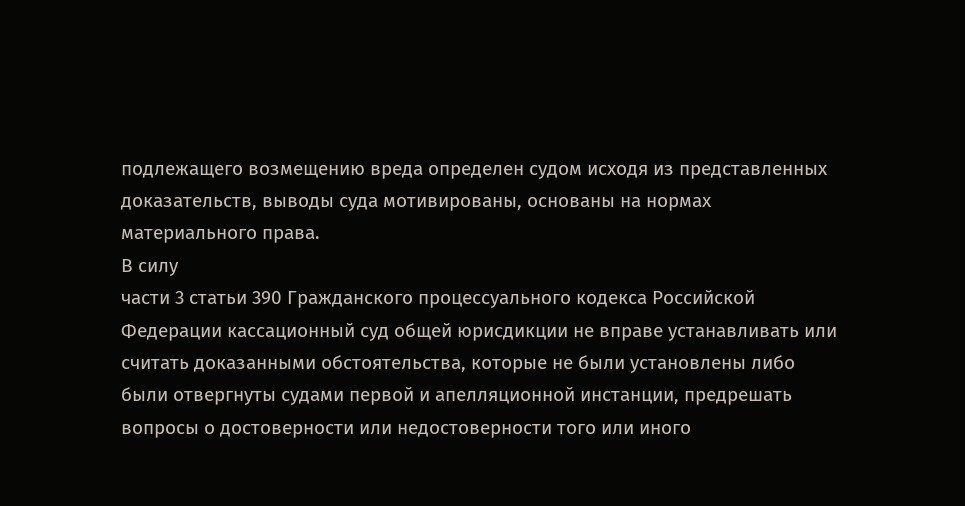подлежащего возмещению вреда определен судом исходя из представленных доказательств, выводы суда мотивированы, основаны на нормах материального права.
В силу
части 3 статьи 390 Гражданского процессуального кодекса Российской Федерации кассационный суд общей юрисдикции не вправе устанавливать или считать доказанными обстоятельства, которые не были установлены либо были отвергнуты судами первой и апелляционной инстанции, предрешать вопросы о достоверности или недостоверности того или иного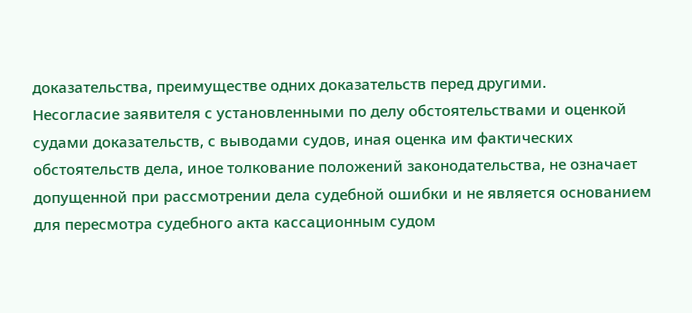доказательства, преимуществе одних доказательств перед другими.
Несогласие заявителя с установленными по делу обстоятельствами и оценкой судами доказательств, с выводами судов, иная оценка им фактических обстоятельств дела, иное толкование положений законодательства, не означает допущенной при рассмотрении дела судебной ошибки и не является основанием для пересмотра судебного акта кассационным судом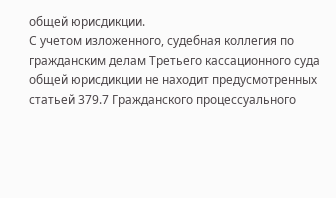общей юрисдикции.
С учетом изложенного, судебная коллегия по гражданским делам Третьего кассационного суда общей юрисдикции не находит предусмотренных
статьей 379.7 Гражданского процессуального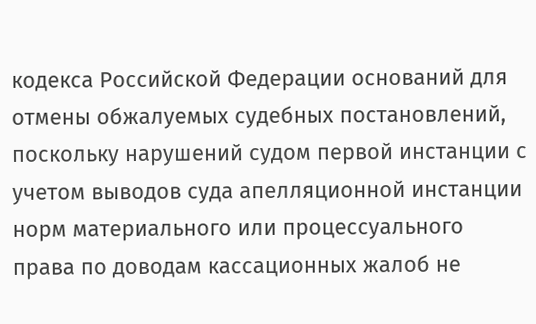кодекса Российской Федерации оснований для отмены обжалуемых судебных постановлений, поскольку нарушений судом первой инстанции с учетом выводов суда апелляционной инстанции норм материального или процессуального права по доводам кассационных жалоб не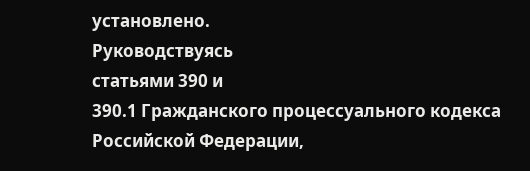установлено.
Руководствуясь
статьями 390 и
390.1 Гражданского процессуального кодекса Российской Федерации,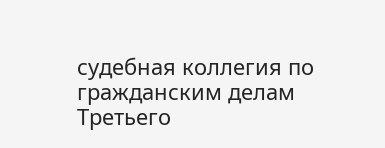судебная коллегия по гражданским делам Третьего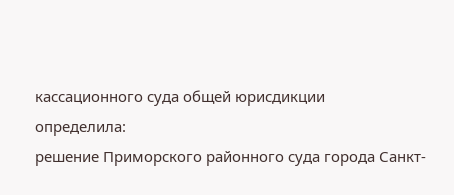кассационного суда общей юрисдикции
определила:
решение Приморского районного суда города Санкт-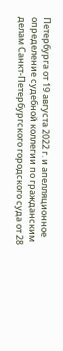Петербурга от 19 августа 2022 г. и апелляционное определение судебной коллегии по гражданским делам Санкт-Петербургского городского суда от 28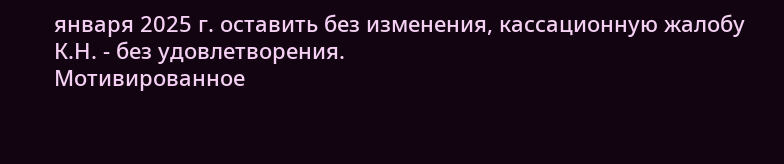января 2025 г. оставить без изменения, кассационную жалобу К.Н. - без удовлетворения.
Мотивированное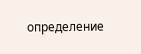определение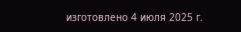изготовлено 4 июля 2025 г.